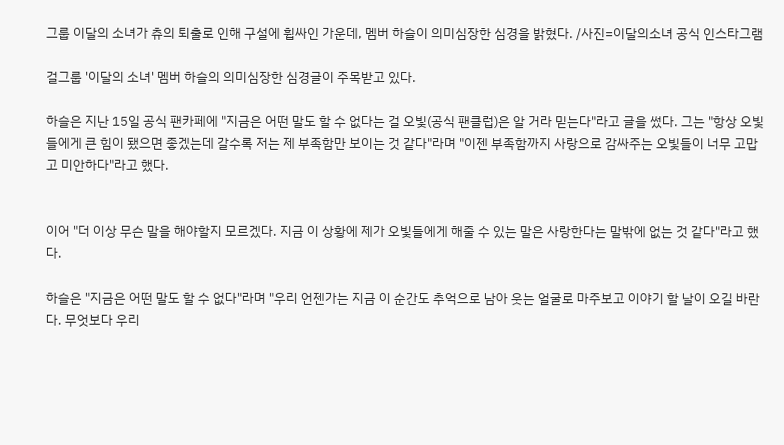그룹 이달의 소녀가 츄의 퇴출로 인해 구설에 휩싸인 가운데, 멤버 하슬이 의미심장한 심경을 밝혔다. /사진=이달의소녀 공식 인스타그램

걸그룹 '이달의 소녀' 멤버 하슬의 의미심장한 심경글이 주목받고 있다.

하슬은 지난 15일 공식 팬카페에 "지금은 어떤 말도 할 수 없다는 걸 오빛(공식 팬클럽)은 알 거라 믿는다"라고 글을 썼다. 그는 "항상 오빛들에게 큰 힘이 됐으면 좋겠는데 갈수록 저는 제 부족함만 보이는 것 같다"라며 "이젠 부족함까지 사랑으로 감싸주는 오빛들이 너무 고맙고 미안하다"라고 했다.


이어 "더 이상 무슨 말을 해야할지 모르겠다. 지금 이 상황에 제가 오빛들에게 해줄 수 있는 말은 사랑한다는 말밖에 없는 것 같다"라고 했다.

하슬은 "지금은 어떤 말도 할 수 없다"라며 "우리 언젠가는 지금 이 순간도 추억으로 남아 웃는 얼굴로 마주보고 이야기 할 날이 오길 바란다. 무엇보다 우리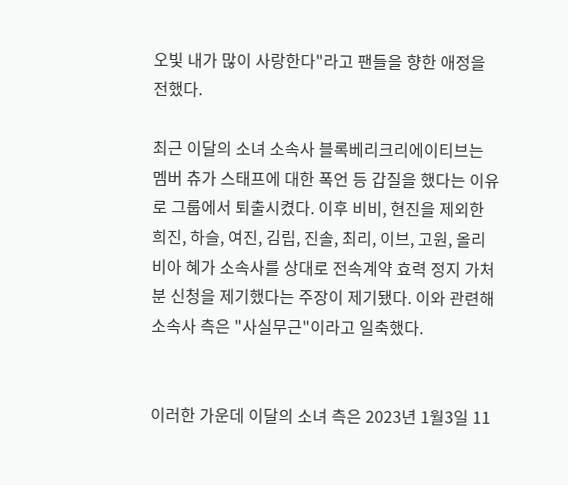오빛 내가 많이 사랑한다"라고 팬들을 향한 애정을 전했다.

최근 이달의 소녀 소속사 블록베리크리에이티브는 멤버 츄가 스태프에 대한 폭언 등 갑질을 했다는 이유로 그룹에서 퇴출시켰다. 이후 비비, 현진을 제외한 희진, 하슬, 여진, 김립, 진솔, 최리, 이브, 고원, 올리비아 혜가 소속사를 상대로 전속계약 효력 정지 가처분 신청을 제기했다는 주장이 제기됐다. 이와 관련해 소속사 측은 "사실무근"이라고 일축했다.


이러한 가운데 이달의 소녀 측은 2023년 1월3일 11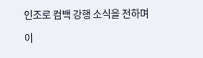인조로 컴백 강행 소식을 전하며 이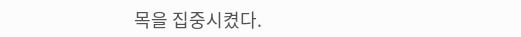목을 집중시켰다.